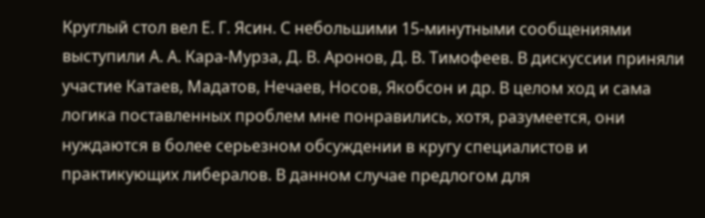Круглый стол вел Е. Г. Ясин. С небольшими 15-минутными сообщениями выступили А. А. Кара-Мурза, Д. В. Аронов, Д. В. Тимофеев. В дискуссии приняли участие Катаев, Мадатов, Нечаев, Носов, Якобсон и др. В целом ход и сама логика поставленных проблем мне понравились, хотя, разумеется, они нуждаются в более серьезном обсуждении в кругу специалистов и практикующих либералов. В данном случае предлогом для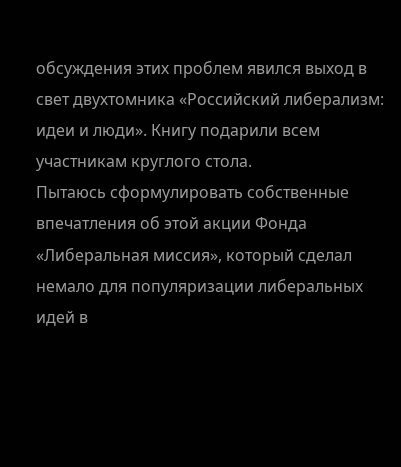обсуждения этих проблем явился выход в свет двухтомника «Российский либерализм: идеи и люди». Книгу подарили всем участникам круглого стола.
Пытаюсь сформулировать собственные впечатления об этой акции Фонда «Либеральная миссия», который сделал немало для популяризации либеральных идей в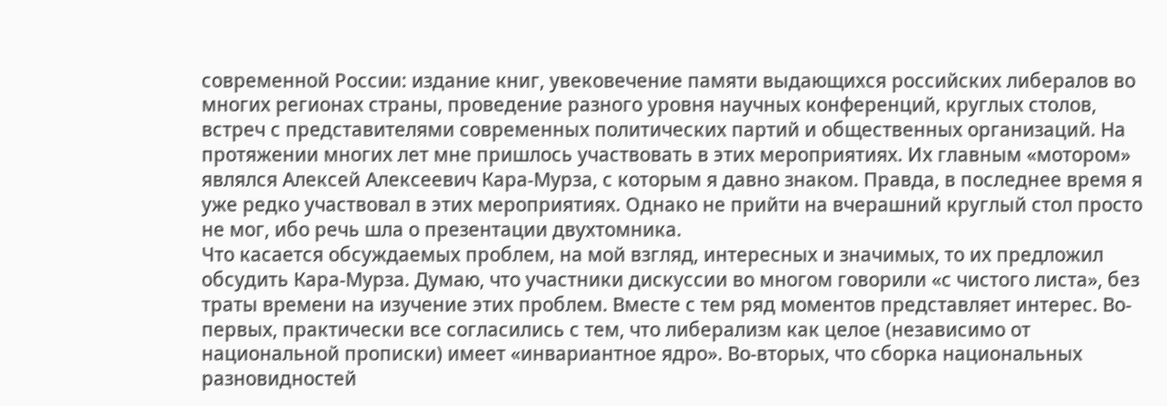современной России: издание книг, увековечение памяти выдающихся российских либералов во многих регионах страны, проведение разного уровня научных конференций, круглых столов, встреч с представителями современных политических партий и общественных организаций. На протяжении многих лет мне пришлось участвовать в этих мероприятиях. Их главным «мотором» являлся Алексей Алексеевич Кара-Мурза, с которым я давно знаком. Правда, в последнее время я уже редко участвовал в этих мероприятиях. Однако не прийти на вчерашний круглый стол просто не мог, ибо речь шла о презентации двухтомника.
Что касается обсуждаемых проблем, на мой взгляд, интересных и значимых, то их предложил обсудить Кара-Мурза. Думаю, что участники дискуссии во многом говорили «с чистого листа», без траты времени на изучение этих проблем. Вместе с тем ряд моментов представляет интерес. Во-первых, практически все согласились с тем, что либерализм как целое (независимо от национальной прописки) имеет «инвариантное ядро». Во-вторых, что сборка национальных разновидностей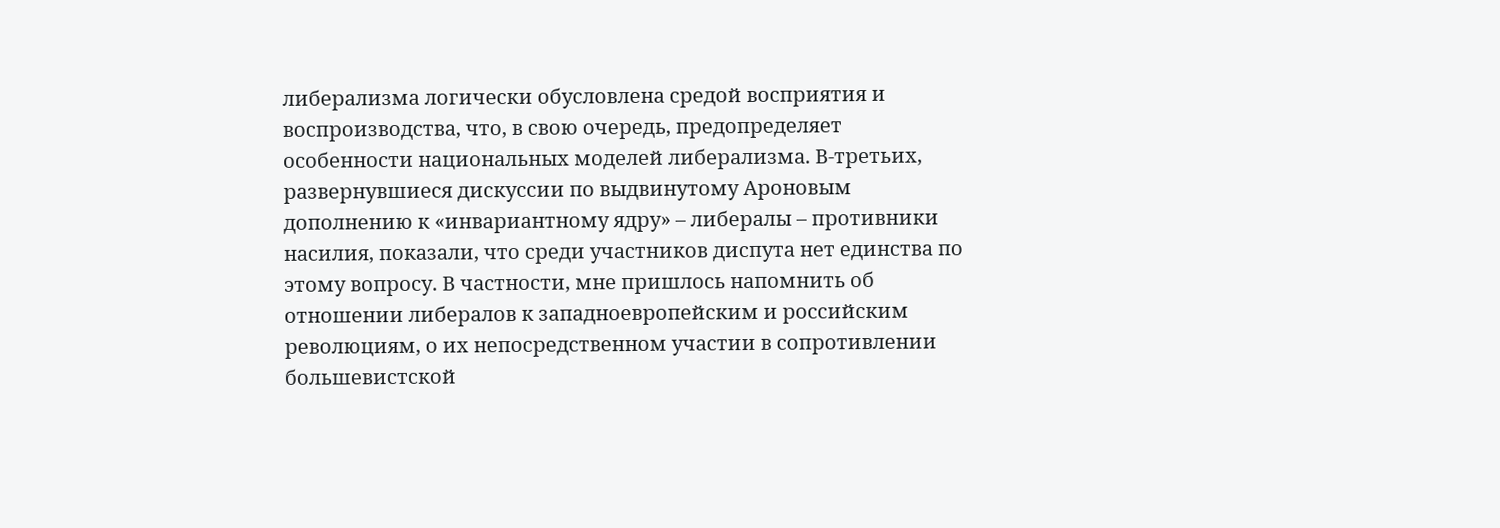либерализма логически обусловлена средой восприятия и воспроизводства, что, в свою очередь, предопределяет особенности национальных моделей либерализма. В-третьих, развернувшиеся дискуссии по выдвинутому Ароновым дополнению к «инвариантному ядру» – либералы – противники насилия, показали, что среди участников диспута нет единства по этому вопросу. В частности, мне пришлось напомнить об отношении либералов к западноевропейским и российским революциям, о их непосредственном участии в сопротивлении большевистской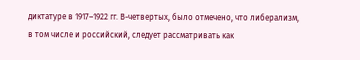диктатуре в 1917–1922 гг. В-четвертых, было отмечено, что либерализм, в том числе и российский, следует рассматривать как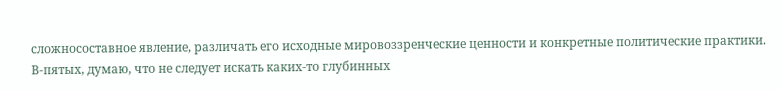сложносоставное явление, различать его исходные мировоззренческие ценности и конкретные политические практики. В-пятых, думаю, что не следует искать каких-то глубинных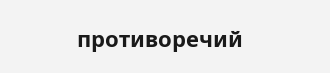противоречий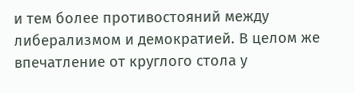и тем более противостояний между либерализмом и демократией. В целом же впечатление от круглого стола у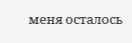меня осталось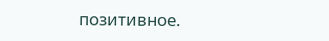позитивное.